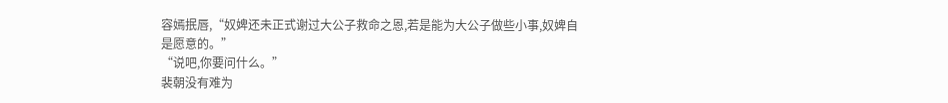容嫣抿唇,“奴婢还未正式谢过大公子救命之恩,若是能为大公子做些小事,奴婢自是愿意的。”
“说吧,你要问什么。”
裴朝没有难为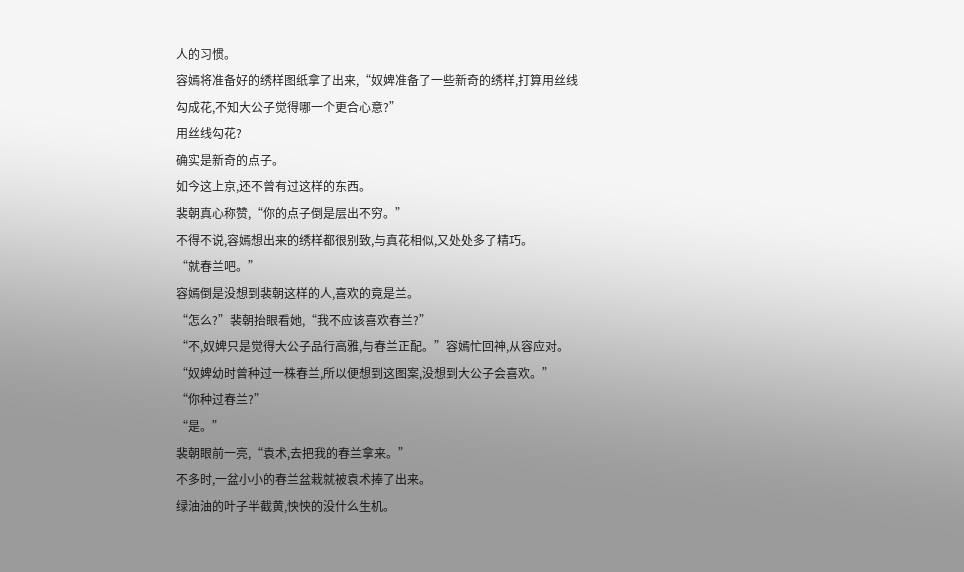人的习惯。
容嫣将准备好的绣样图纸拿了出来,“奴婢准备了一些新奇的绣样,打算用丝线勾成花,不知大公子觉得哪一个更合心意?”
用丝线勾花?
确实是新奇的点子。
如今这上京,还不曾有过这样的东西。
裴朝真心称赞,“你的点子倒是层出不穷。”
不得不说,容嫣想出来的绣样都很别致,与真花相似,又处处多了精巧。
“就春兰吧。”
容嫣倒是没想到裴朝这样的人,喜欢的竟是兰。
“怎么?”裴朝抬眼看她,“我不应该喜欢春兰?”
“不,奴婢只是觉得大公子品行高雅,与春兰正配。”容嫣忙回神,从容应对。
“奴婢幼时曾种过一株春兰,所以便想到这图案,没想到大公子会喜欢。”
“你种过春兰?”
“是。”
裴朝眼前一亮,“袁术,去把我的春兰拿来。”
不多时,一盆小小的春兰盆栽就被袁术捧了出来。
绿油油的叶子半截黄,怏怏的没什么生机。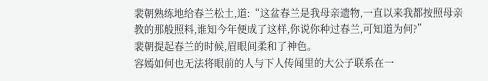裴朝熟练地给春兰松土,道:“这盆春兰是我母亲遗物,一直以来我都按照母亲教的那般照料,谁知今年便成了这样,你说你种过春兰,可知道为何?”
裴朝提起春兰的时候,眉眼间柔和了神色。
容嫣如何也无法将眼前的人与下人传闻里的大公子联系在一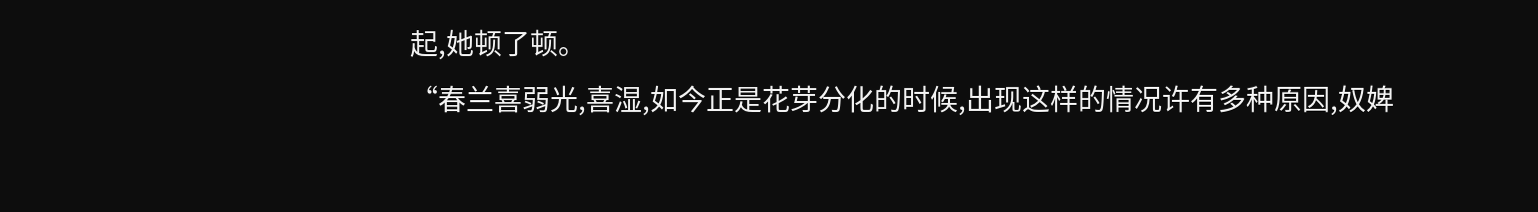起,她顿了顿。
“春兰喜弱光,喜湿,如今正是花芽分化的时候,出现这样的情况许有多种原因,奴婢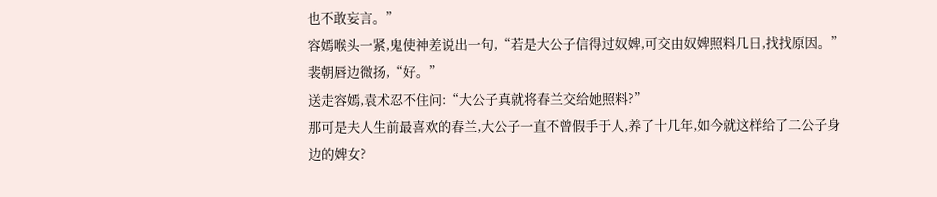也不敢妄言。”
容嫣喉头一紧,鬼使神差说出一句,“若是大公子信得过奴婢,可交由奴婢照料几日,找找原因。”
裴朝唇边微扬,“好。”
送走容嫣,袁术忍不住问:“大公子真就将春兰交给她照料?”
那可是夫人生前最喜欢的春兰,大公子一直不曾假手于人,养了十几年,如今就这样给了二公子身边的婢女?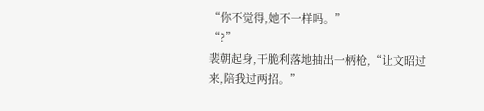“你不觉得,她不一样吗。”
“?”
裴朝起身,干脆利落地抽出一柄枪,“让文昭过来,陪我过两招。”